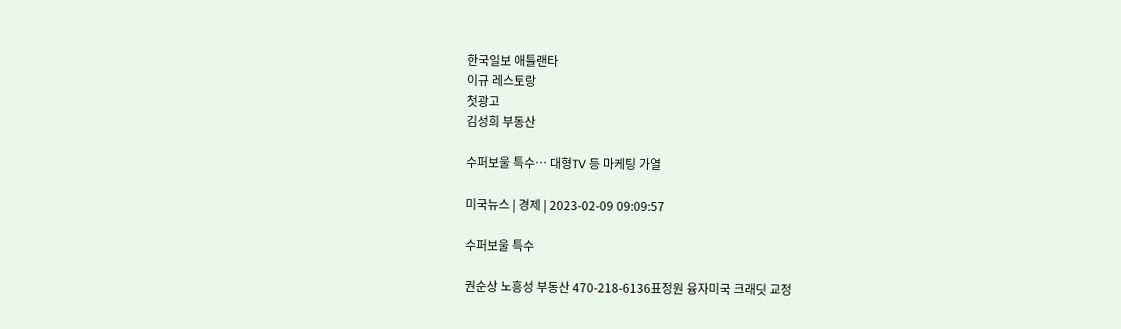한국일보 애틀랜타
이규 레스토랑
첫광고
김성희 부동산

수퍼보울 특수… 대형TV 등 마케팅 가열

미국뉴스 | 경제 | 2023-02-09 09:09:57

수퍼보울 특수

권순상 노흥성 부동산 470-218-6136표정원 융자미국 크래딧 교정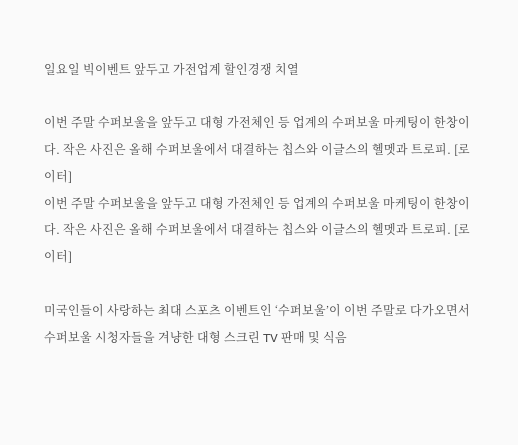일요일 빅이벤트 앞두고 가전업계 할인경쟁 치열

이번 주말 수퍼보울을 앞두고 대형 가전체인 등 업계의 수퍼보울 마케팅이 한창이다. 작은 사진은 올해 수퍼보울에서 대결하는 칩스와 이글스의 헬멧과 트로피. [로이터]
이번 주말 수퍼보울을 앞두고 대형 가전체인 등 업계의 수퍼보울 마케팅이 한창이다. 작은 사진은 올해 수퍼보울에서 대결하는 칩스와 이글스의 헬멧과 트로피. [로이터]

미국인들이 사랑하는 최대 스포츠 이벤트인 ‘수퍼보울’이 이번 주말로 다가오면서 수퍼보울 시청자들을 겨냥한 대형 스크린 TV 판매 및 식음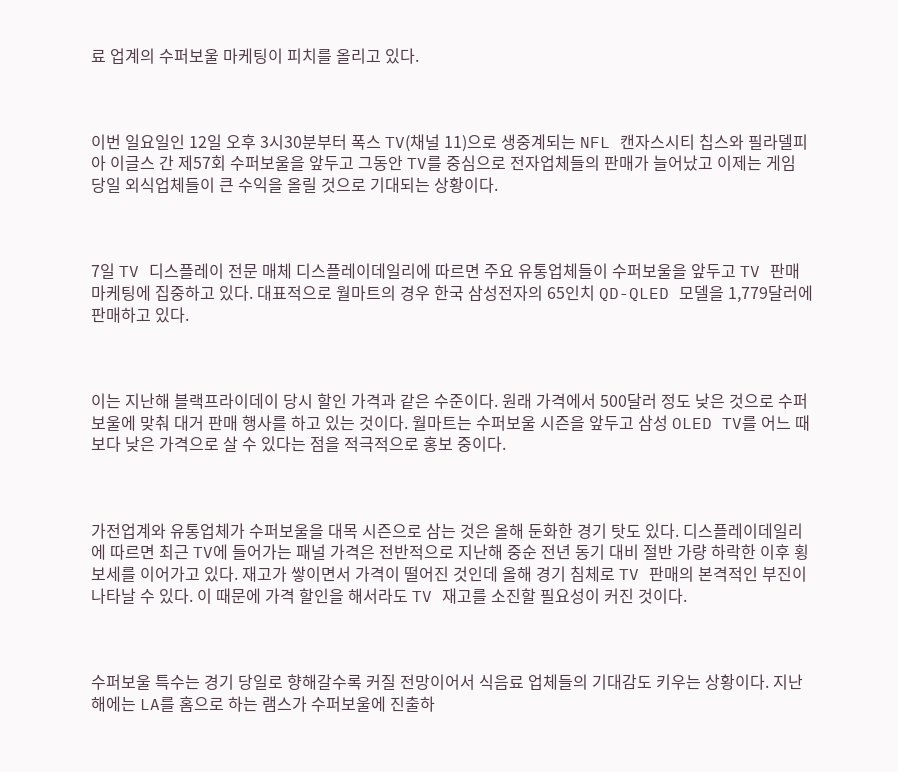료 업계의 수퍼보울 마케팅이 피치를 올리고 있다.



이번 일요일인 12일 오후 3시30분부터 폭스 TV(채널 11)으로 생중계되는 NFL 캔자스시티 칩스와 필라델피아 이글스 간 제57회 수퍼보울을 앞두고 그동안 TV를 중심으로 전자업체들의 판매가 늘어났고 이제는 게임 당일 외식업체들이 큰 수익을 올릴 것으로 기대되는 상황이다.



7일 TV 디스플레이 전문 매체 디스플레이데일리에 따르면 주요 유통업체들이 수퍼보울을 앞두고 TV 판매 마케팅에 집중하고 있다. 대표적으로 월마트의 경우 한국 삼성전자의 65인치 QD-QLED 모델을 1,779달러에 판매하고 있다.



이는 지난해 블랙프라이데이 당시 할인 가격과 같은 수준이다. 원래 가격에서 500달러 정도 낮은 것으로 수퍼보울에 맞춰 대거 판매 행사를 하고 있는 것이다. 월마트는 수퍼보울 시즌을 앞두고 삼성 OLED TV를 어느 때보다 낮은 가격으로 살 수 있다는 점을 적극적으로 홍보 중이다.



가전업계와 유통업체가 수퍼보울을 대목 시즌으로 삼는 것은 올해 둔화한 경기 탓도 있다. 디스플레이데일리에 따르면 최근 TV에 들어가는 패널 가격은 전반적으로 지난해 중순 전년 동기 대비 절반 가량 하락한 이후 횡보세를 이어가고 있다. 재고가 쌓이면서 가격이 떨어진 것인데 올해 경기 침체로 TV 판매의 본격적인 부진이 나타날 수 있다. 이 때문에 가격 할인을 해서라도 TV 재고를 소진할 필요성이 커진 것이다.



수퍼보울 특수는 경기 당일로 향해갈수록 커질 전망이어서 식음료 업체들의 기대감도 키우는 상황이다. 지난해에는 LA를 홈으로 하는 램스가 수퍼보울에 진출하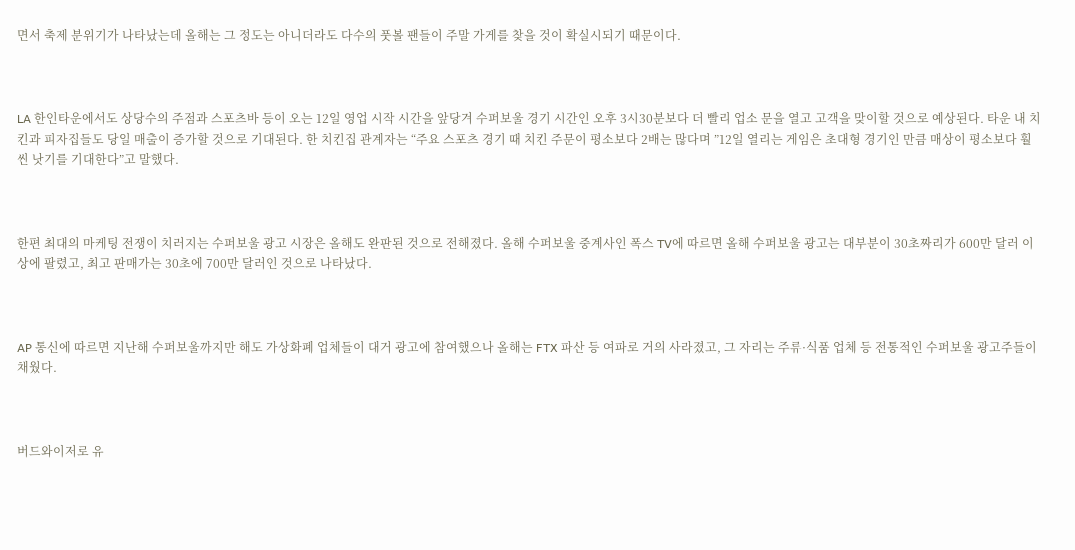면서 축제 분위기가 나타났는데 올해는 그 정도는 아니더라도 다수의 풋볼 팬들이 주말 가게를 찾을 것이 확실시되기 때문이다.



LA 한인타운에서도 상당수의 주점과 스포츠바 등이 오는 12일 영업 시작 시간을 앞당겨 수퍼보울 경기 시간인 오후 3시30분보다 더 빨리 업소 문을 열고 고객을 맞이할 것으로 예상된다. 타운 내 치킨과 피자집들도 당일 매출이 증가할 것으로 기대된다. 한 치킨집 관계자는 “주요 스포츠 경기 때 치킨 주문이 평소보다 2배는 많다며 ”12일 열리는 게임은 초대형 경기인 만큼 매상이 평소보다 훨씬 낫기를 기대한다”고 말했다.



한편 최대의 마케팅 전쟁이 치러지는 수퍼보울 광고 시장은 올해도 완판된 것으로 전해졌다. 올해 수퍼보울 중계사인 폭스 TV에 따르면 올해 수퍼보울 광고는 대부분이 30초짜리가 600만 달러 이상에 팔렸고, 최고 판매가는 30초에 700만 달러인 것으로 나타났다.



AP 통신에 따르면 지난해 수퍼보울까지만 해도 가상화폐 업체들이 대거 광고에 참여했으나 올해는 FTX 파산 등 여파로 거의 사라졌고, 그 자리는 주류·식품 업체 등 전통적인 수퍼보울 광고주들이 채웠다.



버드와이저로 유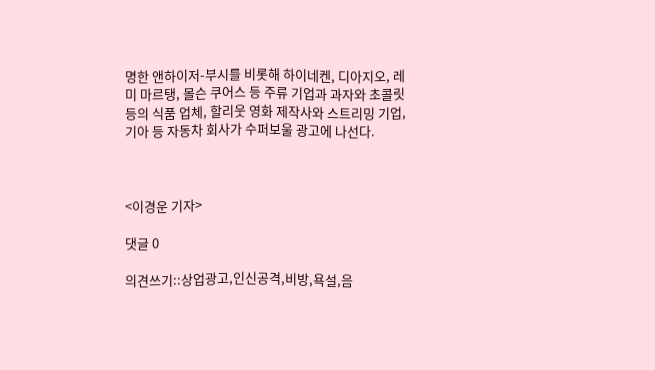명한 앤하이저-부시를 비롯해 하이네켄, 디아지오, 레미 마르탱, 몰슨 쿠어스 등 주류 기업과 과자와 초콜릿 등의 식품 업체, 할리웃 영화 제작사와 스트리밍 기업, 기아 등 자동차 회사가 수퍼보울 광고에 나선다.



<이경운 기자>

댓글 0

의견쓰기::상업광고,인신공격,비방,욕설,음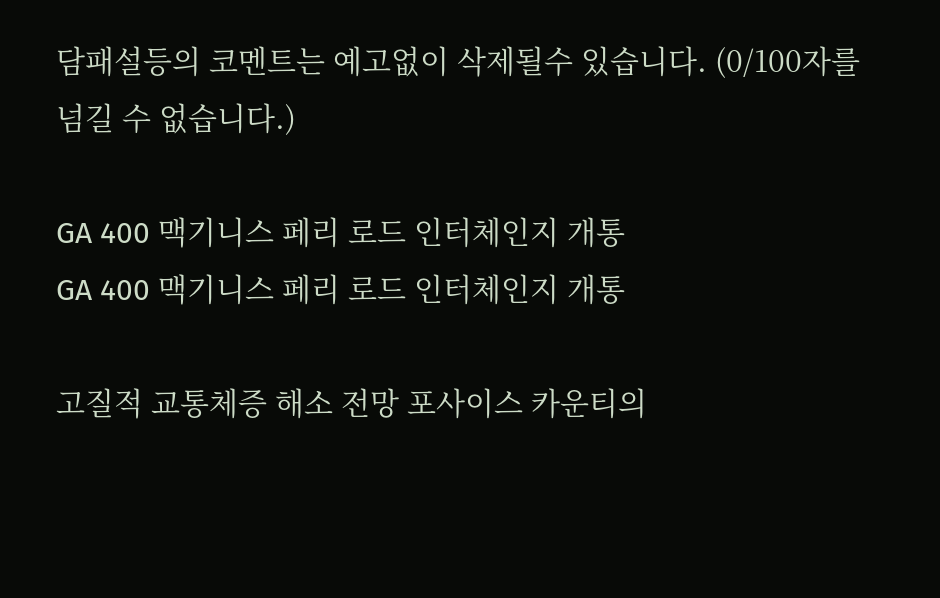담패설등의 코멘트는 예고없이 삭제될수 있습니다. (0/100자를 넘길 수 없습니다.)

GA 400 맥기니스 페리 로드 인터체인지 개통
GA 400 맥기니스 페리 로드 인터체인지 개통

고질적 교통체증 해소 전망 포사이스 카운티의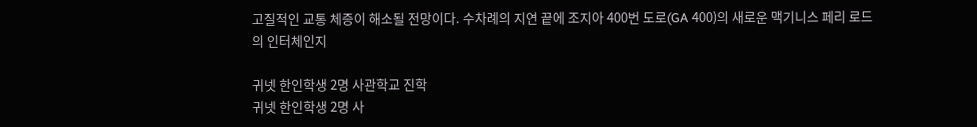고질적인 교통 체증이 해소될 전망이다. 수차례의 지연 끝에 조지아 400번 도로(GA 400)의 새로운 맥기니스 페리 로드의 인터체인지

귀넷 한인학생 2명 사관학교 진학
귀넷 한인학생 2명 사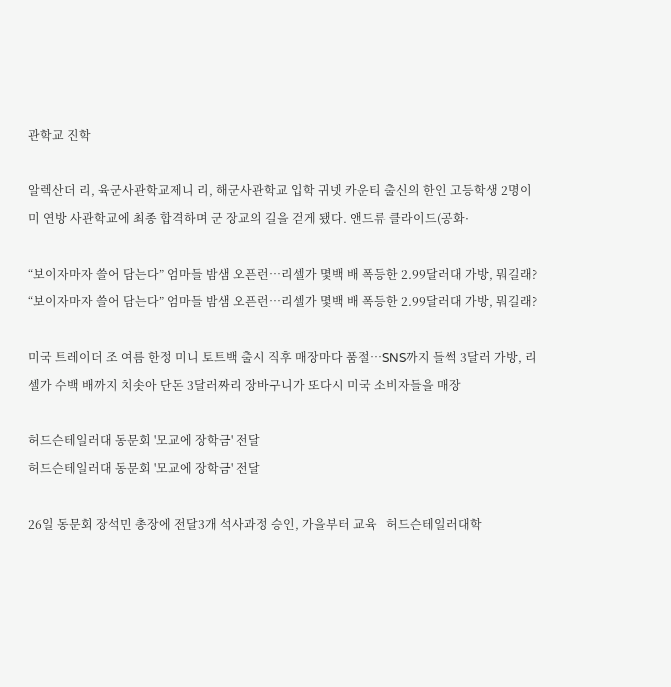관학교 진학

알렉산더 리, 육군사관학교제니 리, 해군사관학교 입학 귀넷 카운티 출신의 한인 고등학생 2명이 미 연방 사관학교에 최종 합격하며 군 장교의 길을 걷게 됐다. 앤드류 클라이드(공화·

“보이자마자 쓸어 담는다” 엄마들 밤샘 오픈런…리셀가 몇백 배 폭등한 2.99달러대 가방, 뭐길래?
“보이자마자 쓸어 담는다” 엄마들 밤샘 오픈런…리셀가 몇백 배 폭등한 2.99달러대 가방, 뭐길래?

미국 트레이더 조 여름 한정 미니 토트백 출시 직후 매장마다 품절…SNS까지 들썩 3달러 가방, 리셀가 수백 배까지 치솟아 단돈 3달러짜리 장바구니가 또다시 미국 소비자들을 매장

허드슨테일러대 동문회 '모교에 장학금' 전달
허드슨테일러대 동문회 '모교에 장학금' 전달

26일 동문회 장석민 총장에 전달3개 석사과정 승인, 가을부터 교육   허드슨테일러대학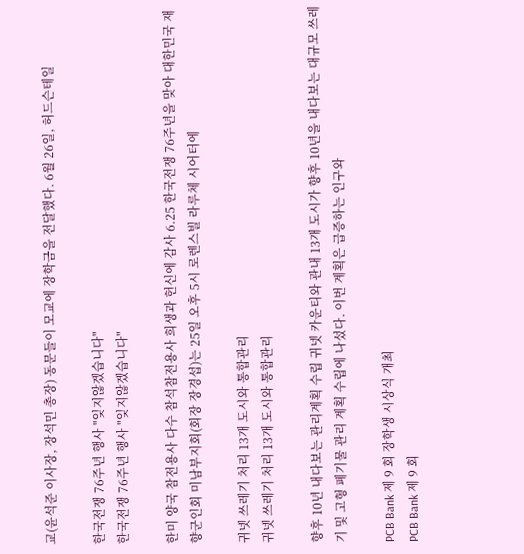교(윤석준 이사장, 장석민 총장) 동문들이 모교에 장학금을 전달했다. 6월 26일, 허드슨테일

한국전쟁 76주년 행사 "잊지않겠습니다"
한국전쟁 76주년 행사 "잊지않겠습니다"

한미 양국 참전용사 다수 참석참전용사 희생과 헌신에 감사 6.25 한국전쟁 76주년을 맞아 대한민국 재향군인회 미남부지회(회장 장경섭)는 25일 오후 5시 로렌스빌 라루체 시어터에

귀넷 쓰레기 처리 13개 도시와 통합관리
귀넷 쓰레기 처리 13개 도시와 통합관리

향후 10년 내다보는 관리계획 수립 귀넷 카운티와 관내 13개 도시가 향후 10년을 내다보는 대규모 쓰레기 및 고형 폐기물 관리 계획 수립에 나섰다. 이번 계획은 급증하는 인구와

PCB Bank 제 9 회 장학생 시상식 개최
PCB Bank 제 9 회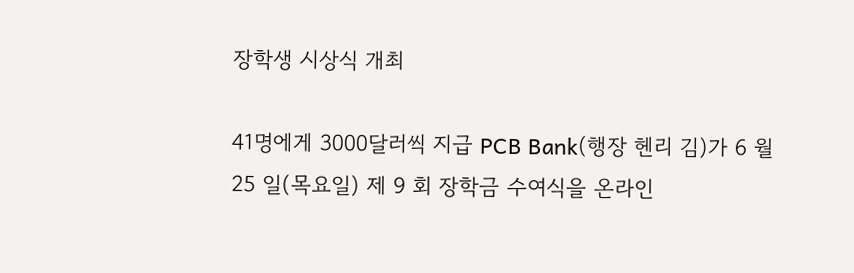장학생 시상식 개최

41명에게 3000달러씩 지급 PCB Bank(행장 헨리 김)가 6 월 25 일(목요일) 제 9 회 장학금 수여식을 온라인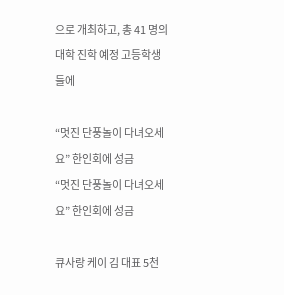으로 개최하고, 총 41 명의 대학 진학 예정 고등학생들에

“멋진 단풍놀이 다녀오세요” 한인회에 성금
“멋진 단풍놀이 다녀오세요” 한인회에 성금

큐사랑 케이 김 대표 5천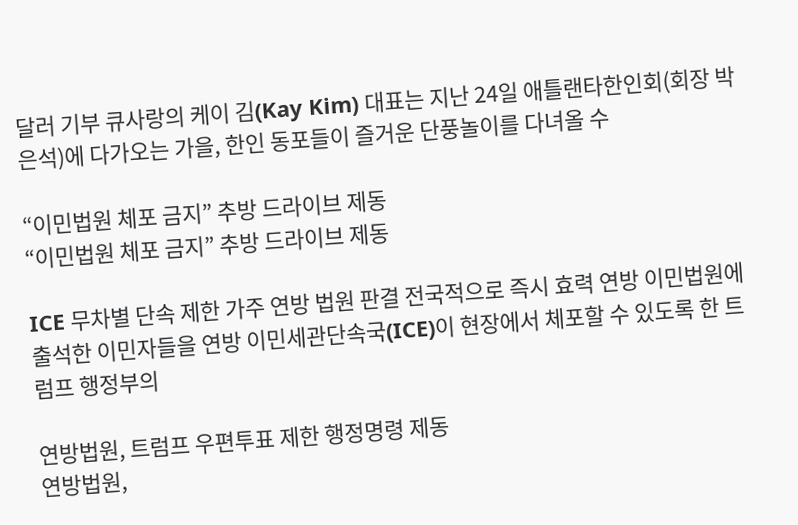달러 기부 큐사랑의 케이 김(Kay Kim) 대표는 지난 24일 애틀랜타한인회(회장 박은석)에 다가오는 가을, 한인 동포들이 즐거운 단풍놀이를 다녀올 수

“이민법원 체포 금지” 추방 드라이브 제동
“이민법원 체포 금지” 추방 드라이브 제동

ICE 무차별 단속 제한 가주 연방 법원 판결 전국적으로 즉시 효력 연방 이민법원에 출석한 이민자들을 연방 이민세관단속국(ICE)이 현장에서 체포할 수 있도록 한 트럼프 행정부의

연방법원, 트럼프 우편투표 제한 행정명령 제동
연방법원,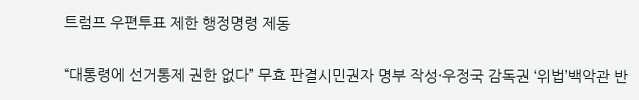트럼프 우편투표 제한 행정명령 제동

“대통령에 선거통제 권한 없다” 무효 판결시민권자 명부 작성·우정국 감독권 ‘위법’백악관 반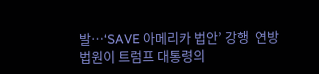발…‘SAVE 아메리카 법안’ 강행  연방법원이 트럼프 대통령의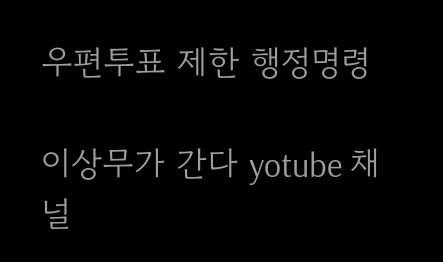우편투표 제한 행정명령

이상무가 간다 yotube 채널